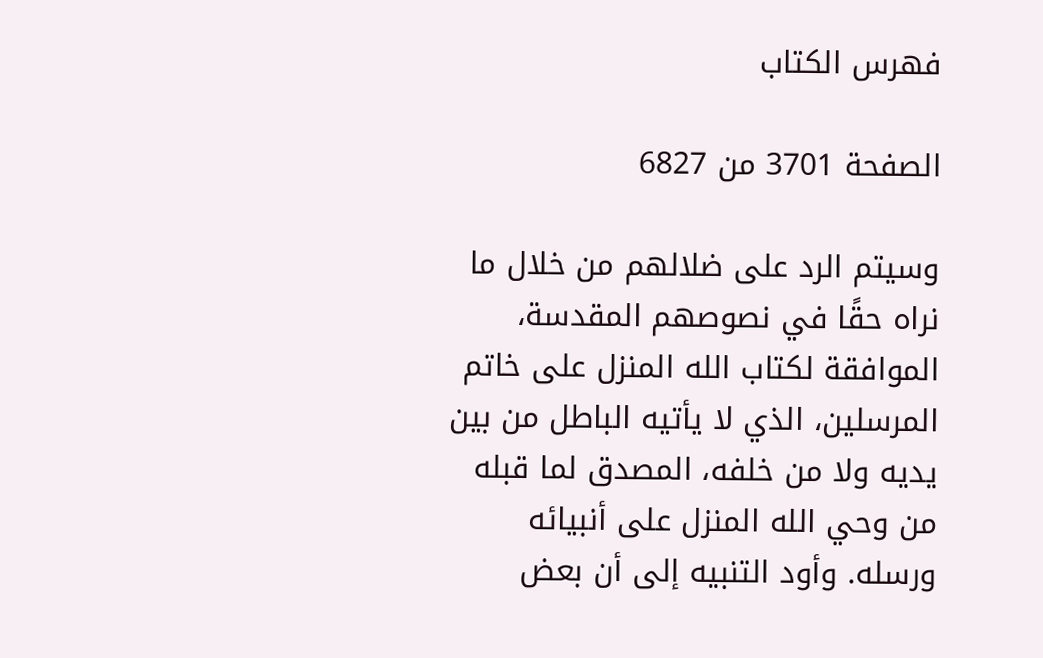فهرس الكتاب

الصفحة 3701 من 6827

وسيتم الرد على ضلالهم من خلال ما نراه حقًا في نصوصهم المقدسة، الموافقة لكتاب الله المنزل على خاتم المرسلين، الذي لا يأتيه الباطل من بين يديه ولا من خلفه، المصدق لما قبله من وحي الله المنزل على أنبيائه ورسله. وأود التنبيه إلى أن بعض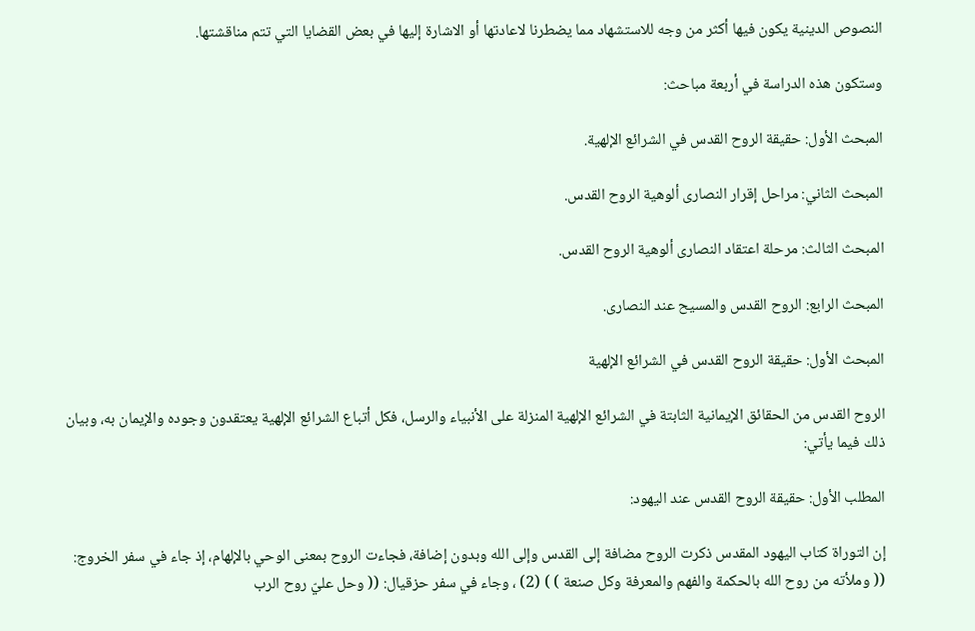النصوص الدينية يكون فيها أكثر من وجه للاستشهاد مما يضطرنا لاعادتها أو الاشارة إليها في بعض القضايا التي تتم مناقشتها.

وستكون هذه الدراسة في أربعة مباحث:

المبحث الأول: حقيقة الروح القدس في الشرائع الإلهية.

المبحث الثاني: مراحل إقرار النصارى ألوهية الروح القدس.

المبحث الثالث: مرحلة اعتقاد النصارى ألوهية الروح القدس.

المبحث الرابع: الروح القدس والمسيح عند النصارى.

المبحث الأول: حقيقة الروح القدس في الشرائع الإلهية

الروح القدس من الحقائق الإيمانية الثابتة في الشرائع الإلهية المنزلة على الأنبياء والرسل، فكل أتباع الشرائع الإلهية يعتقدون وجوده والإيمان به، وبيان ذلك فيما يأتي:

المطلب الأول: حقيقة الروح القدس عند اليهود:

إن التوراة كتاب اليهود المقدس ذكرت الروح مضافة إلى القدس وإلى الله وبدون إضافة، فجاءت الروح بمعنى الوحي بالإلهام، إذ جاء في سفر الخروج: (( وملأته من روح الله بالحكمة والفهم والمعرفة وكل صنعة ) ) (2) ، وجاء في سفر حزقيال: (( وحل عليّ روح الرب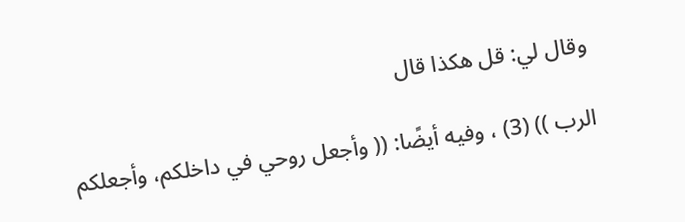وقال لي: قل هكذا قال

الرب )) (3) ، وفيه أيضًا: (( وأجعل روحي في داخلكم، وأجعلكم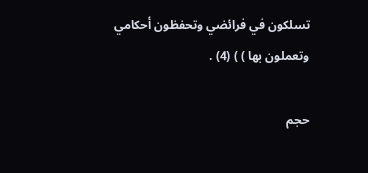تسلكون في فرائضي وتحفظون أحكامي وتعملون بها ) ) (4) .

حجم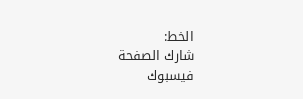الخط:
شارك الصفحة
فيسبوك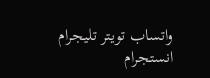واتساب تويتر تليجرام انستجرام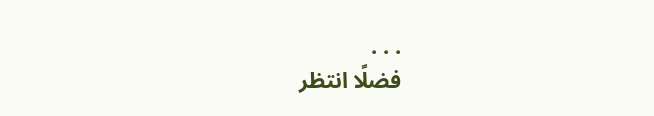. . .
فضلًا انتظر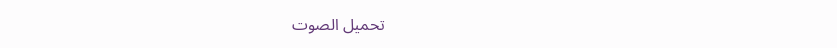تحميل الصوت